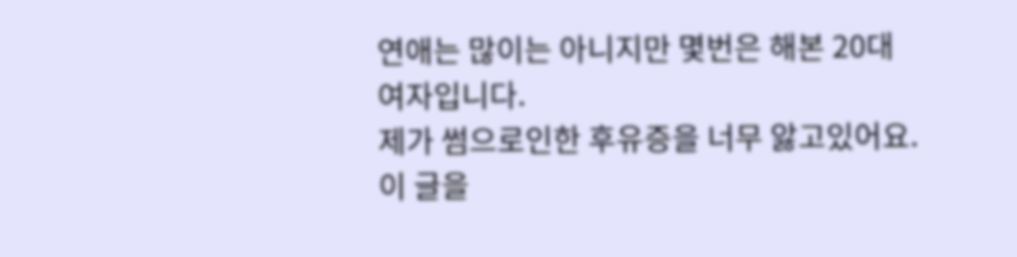연애는 많이는 아니지만 몇번은 해본 20대 여자입니다.
제가 썸으로인한 후유증을 너무 앓고있어요. 이 글을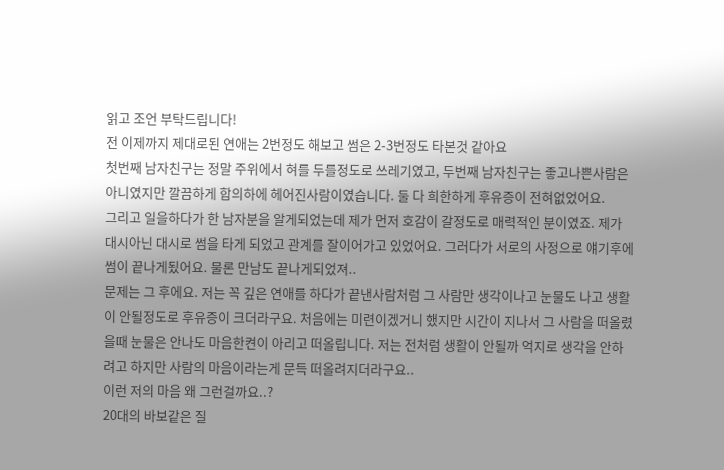읽고 조언 부탁드립니다!
전 이제까지 제대로된 연애는 2번정도 해보고 썸은 2-3번정도 타본것 같아요
첫번째 남자친구는 정말 주위에서 혀를 두를정도로 쓰레기였고, 두번째 남자친구는 좋고나쁜사람은 아니였지만 깔끔하게 합의하에 헤어진사람이였습니다. 둘 다 희한하게 후유증이 전혀없었어요.
그리고 일을하다가 한 남자분을 알게되었는데 제가 먼저 호감이 갈정도로 매력적인 분이였죠. 제가 대시아닌 대시로 썸을 타게 되었고 관계를 잘이어가고 있었어요. 그러다가 서로의 사정으로 얘기후에 썸이 끝나게됬어요. 물론 만남도 끝나게되었져..
문제는 그 후에요. 저는 꼭 깊은 연애를 하다가 끝낸사람처럼 그 사람만 생각이나고 눈물도 나고 생활이 안될정도로 후유증이 크더라구요. 처음에는 미련이겠거니 했지만 시간이 지나서 그 사람을 떠올렸을때 눈물은 안나도 마음한켠이 아리고 떠올립니다. 저는 전처럼 생활이 안될까 억지로 생각을 안하려고 하지만 사람의 마음이라는게 문득 떠올려지더라구요..
이런 저의 마음 왜 그런걸까요..?
20대의 바보같은 질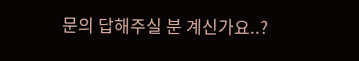문의 답해주실 분 계신가요..?